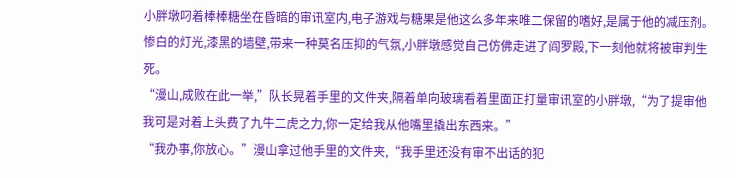小胖墩叼着棒棒糖坐在昏暗的审讯室内,电子游戏与糖果是他这么多年来唯二保留的嗜好,是属于他的减压剂。惨白的灯光,漆黑的墙壁,带来一种莫名压抑的气氛,小胖墩感觉自己仿佛走进了阎罗殿,下一刻他就将被审判生死。
“漫山,成败在此一举,”队长晃着手里的文件夹,隔着单向玻璃看着里面正打量审讯室的小胖墩,“为了提审他我可是对着上头费了九牛二虎之力,你一定给我从他嘴里撬出东西来。”
“我办事,你放心。”漫山拿过他手里的文件夹,“我手里还没有审不出话的犯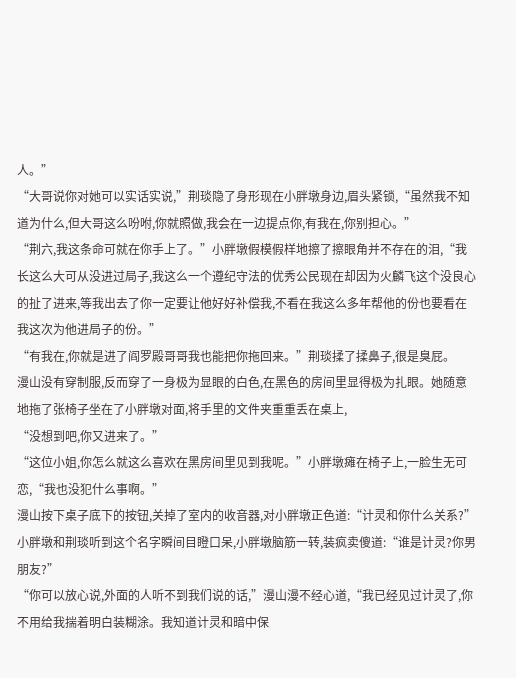人。”
“大哥说你对她可以实话实说,”荆琰隐了身形现在小胖墩身边,眉头紧锁,“虽然我不知道为什么,但大哥这么吩咐,你就照做,我会在一边提点你,有我在,你别担心。”
“荆六,我这条命可就在你手上了。”小胖墩假模假样地擦了擦眼角并不存在的泪,“我长这么大可从没进过局子,我这么一个遵纪守法的优秀公民现在却因为火麟飞这个没良心的扯了进来,等我出去了你一定要让他好好补偿我,不看在我这么多年帮他的份也要看在我这次为他进局子的份。”
“有我在,你就是进了阎罗殿哥哥我也能把你拖回来。”荆琰揉了揉鼻子,很是臭屁。
漫山没有穿制服,反而穿了一身极为显眼的白色,在黑色的房间里显得极为扎眼。她随意地拖了张椅子坐在了小胖墩对面,将手里的文件夹重重丢在桌上,
“没想到吧,你又进来了。”
“这位小姐,你怎么就这么喜欢在黑房间里见到我呢。”小胖墩瘫在椅子上,一脸生无可恋,“我也没犯什么事啊。”
漫山按下桌子底下的按钮,关掉了室内的收音器,对小胖墩正色道:“计灵和你什么关系?”
小胖墩和荆琰听到这个名字瞬间目瞪口呆,小胖墩脑筋一转,装疯卖傻道:“谁是计灵?你男朋友?”
“你可以放心说,外面的人听不到我们说的话,”漫山漫不经心道,“我已经见过计灵了,你不用给我揣着明白装糊涂。我知道计灵和暗中保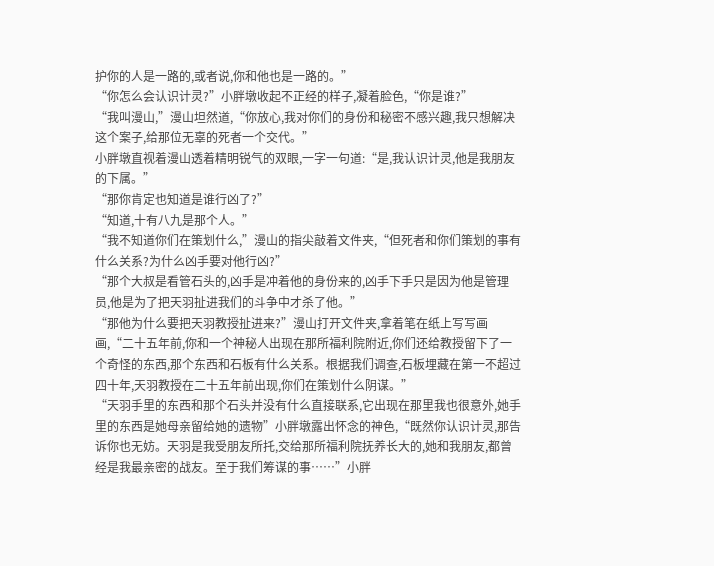护你的人是一路的,或者说,你和他也是一路的。”
“你怎么会认识计灵?”小胖墩收起不正经的样子,凝着脸色,“你是谁?”
“我叫漫山,”漫山坦然道,“你放心,我对你们的身份和秘密不感兴趣,我只想解决这个案子,给那位无辜的死者一个交代。”
小胖墩直视着漫山透着精明锐气的双眼,一字一句道:“是,我认识计灵,他是我朋友的下属。”
“那你肯定也知道是谁行凶了?”
“知道,十有八九是那个人。”
“我不知道你们在策划什么,”漫山的指尖敲着文件夹,“但死者和你们策划的事有什么关系?为什么凶手要对他行凶?”
“那个大叔是看管石头的,凶手是冲着他的身份来的,凶手下手只是因为他是管理员,他是为了把天羽扯进我们的斗争中才杀了他。”
“那他为什么要把天羽教授扯进来?”漫山打开文件夹,拿着笔在纸上写写画画,“二十五年前,你和一个神秘人出现在那所福利院附近,你们还给教授留下了一个奇怪的东西,那个东西和石板有什么关系。根据我们调查,石板埋藏在第一不超过四十年,天羽教授在二十五年前出现,你们在策划什么阴谋。”
“天羽手里的东西和那个石头并没有什么直接联系,它出现在那里我也很意外,她手里的东西是她母亲留给她的遗物”小胖墩露出怀念的神色,“既然你认识计灵,那告诉你也无妨。天羽是我受朋友所托,交给那所福利院抚养长大的,她和我朋友,都曾经是我最亲密的战友。至于我们筹谋的事……”小胖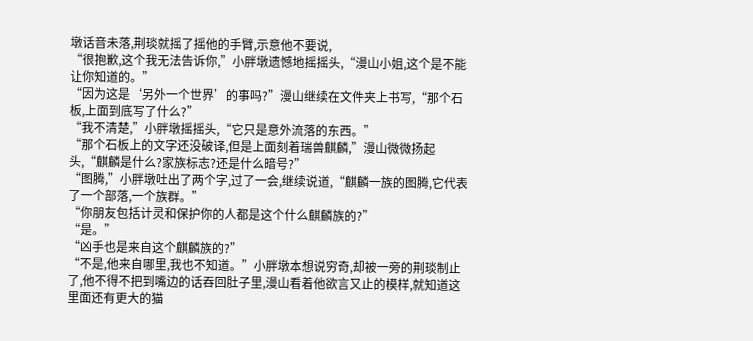墩话音未落,荆琰就摇了摇他的手臂,示意他不要说,
“很抱歉,这个我无法告诉你,”小胖墩遗憾地摇摇头,“漫山小姐,这个是不能让你知道的。”
“因为这是‘另外一个世界’的事吗?”漫山继续在文件夹上书写,“那个石板,上面到底写了什么?”
“我不清楚,”小胖墩摇摇头,“它只是意外流落的东西。”
“那个石板上的文字还没破译,但是上面刻着瑞兽麒麟,”漫山微微扬起头,“麒麟是什么?家族标志?还是什么暗号?”
“图腾,”小胖墩吐出了两个字,过了一会,继续说道,“麒麟一族的图腾,它代表了一个部落,一个族群。”
“你朋友包括计灵和保护你的人都是这个什么麒麟族的?”
“是。”
“凶手也是来自这个麒麟族的?”
“不是,他来自哪里,我也不知道。”小胖墩本想说穷奇,却被一旁的荆琰制止了,他不得不把到嘴边的话吞回肚子里,漫山看着他欲言又止的模样,就知道这里面还有更大的猫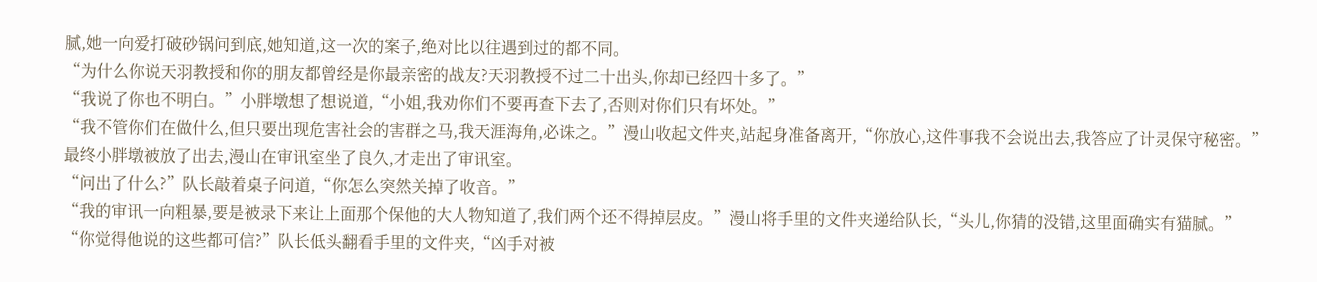腻,她一向爱打破砂锅问到底,她知道,这一次的案子,绝对比以往遇到过的都不同。
“为什么你说天羽教授和你的朋友都曾经是你最亲密的战友?天羽教授不过二十出头,你却已经四十多了。”
“我说了你也不明白。”小胖墩想了想说道,“小姐,我劝你们不要再查下去了,否则对你们只有坏处。”
“我不管你们在做什么,但只要出现危害社会的害群之马,我天涯海角,必诛之。”漫山收起文件夹,站起身准备离开,“你放心,这件事我不会说出去,我答应了计灵保守秘密。”
最终小胖墩被放了出去,漫山在审讯室坐了良久,才走出了审讯室。
“问出了什么?”队长敲着桌子问道,“你怎么突然关掉了收音。”
“我的审讯一向粗暴,要是被录下来让上面那个保他的大人物知道了,我们两个还不得掉层皮。”漫山将手里的文件夹递给队长,“头儿,你猜的没错,这里面确实有猫腻。”
“你觉得他说的这些都可信?”队长低头翻看手里的文件夹,“凶手对被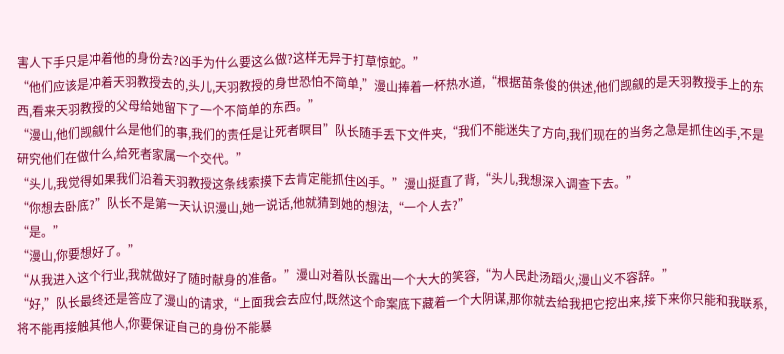害人下手只是冲着他的身份去?凶手为什么要这么做?这样无异于打草惊蛇。”
“他们应该是冲着天羽教授去的,头儿,天羽教授的身世恐怕不简单,”漫山捧着一杯热水道,“根据苗条俊的供述,他们觊觎的是天羽教授手上的东西,看来天羽教授的父母给她留下了一个不简单的东西。”
“漫山,他们觊觎什么是他们的事,我们的责任是让死者瞑目”队长随手丢下文件夹,“我们不能迷失了方向,我们现在的当务之急是抓住凶手,不是研究他们在做什么,给死者家属一个交代。”
“头儿,我觉得如果我们沿着天羽教授这条线索摸下去肯定能抓住凶手。”漫山挺直了背,“头儿,我想深入调查下去。”
“你想去卧底?”队长不是第一天认识漫山,她一说话,他就猜到她的想法,“一个人去?”
“是。”
“漫山,你要想好了。”
“从我进入这个行业,我就做好了随时献身的准备。”漫山对着队长露出一个大大的笑容,“为人民赴汤蹈火,漫山义不容辞。”
“好,”队长最终还是答应了漫山的请求,“上面我会去应付,既然这个命案底下藏着一个大阴谋,那你就去给我把它挖出来,接下来你只能和我联系,将不能再接触其他人,你要保证自己的身份不能暴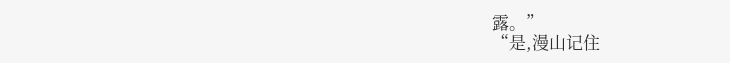露。”
“是,漫山记住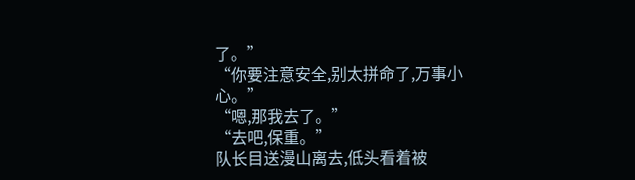了。”
“你要注意安全,别太拼命了,万事小心。”
“嗯,那我去了。”
“去吧,保重。”
队长目送漫山离去,低头看着被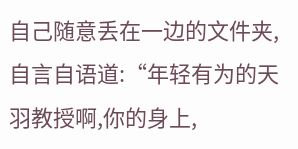自己随意丢在一边的文件夹,自言自语道:“年轻有为的天羽教授啊,你的身上,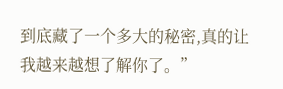到底藏了一个多大的秘密,真的让我越来越想了解你了。”